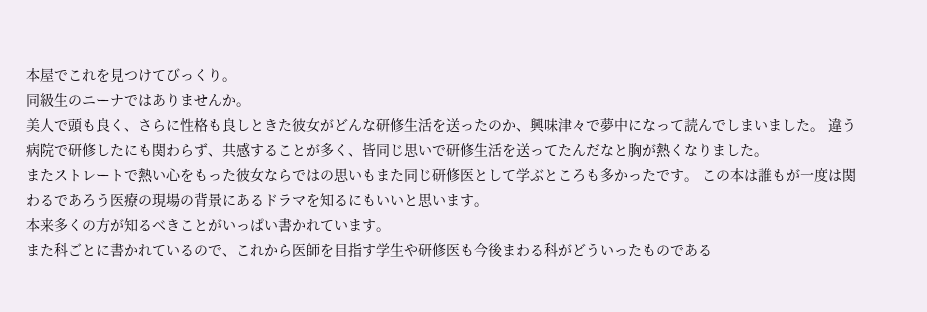本屋でこれを見つけてびっくり。
同級生のニーナではありませんか。
美人で頭も良く、さらに性格も良しときた彼女がどんな研修生活を送ったのか、興味津々で夢中になって読んでしまいました。 違う病院で研修したにも関わらず、共感することが多く、皆同じ思いで研修生活を送ってたんだなと胸が熱くなりました。
またストレートで熱い心をもった彼女ならではの思いもまた同じ研修医として学ぶところも多かったです。 この本は誰もが一度は関わるであろう医療の現場の背景にあるドラマを知るにもいいと思います。
本来多くの方が知るべきことがいっぱい書かれています。
また科ごとに書かれているので、これから医師を目指す学生や研修医も今後まわる科がどういったものである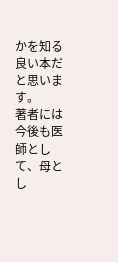かを知る良い本だと思います。
著者には今後も医師として、母とし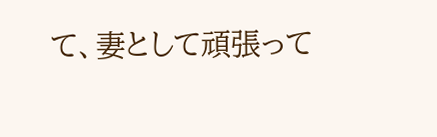て、妻として頑張って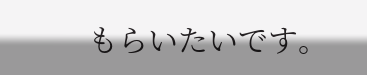もらいたいです。